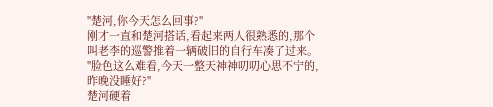"楚河,你今天怎么回事?"
刚才一直和楚河搭话,看起来两人很熟悉的,那个叫老李的巡警推着一辆破旧的自行车凑了过来。
"脸色这么难看,今天一整天神神叨叨心思不宁的,昨晚没睡好?"
楚河硬着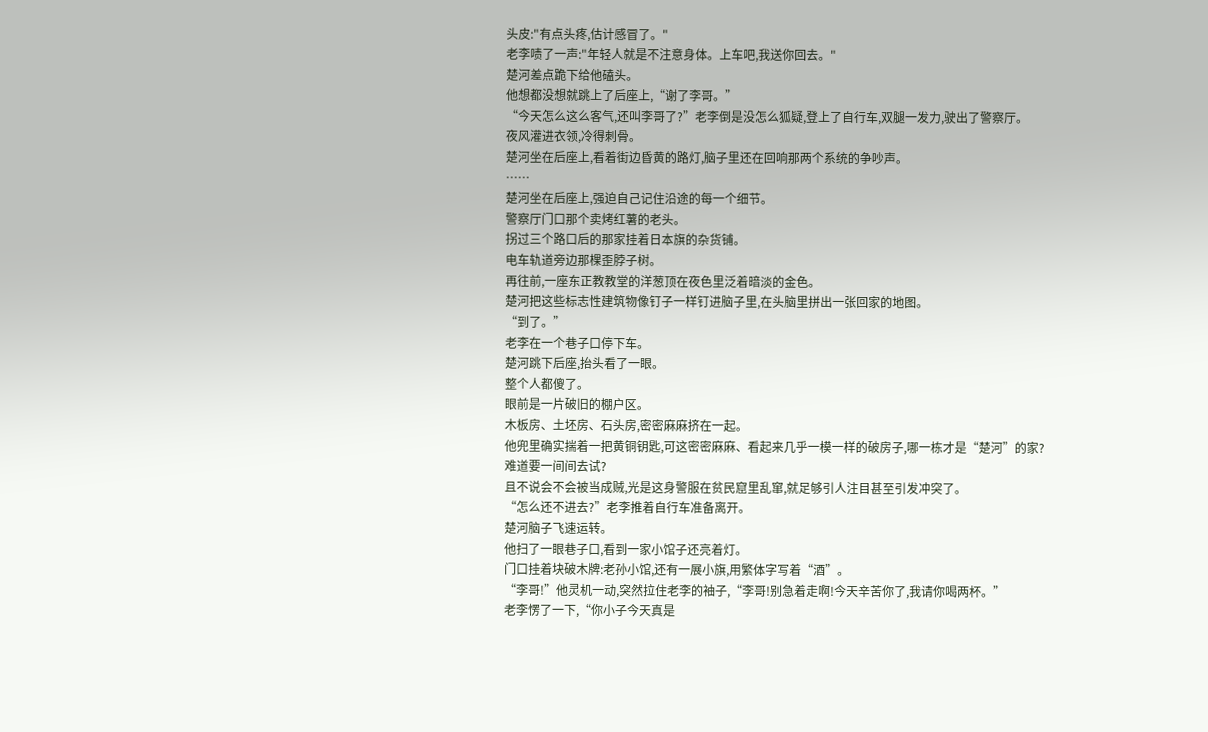头皮:"有点头疼,估计感冒了。"
老李啧了一声:"年轻人就是不注意身体。上车吧,我送你回去。"
楚河差点跪下给他磕头。
他想都没想就跳上了后座上,“谢了李哥。”
“今天怎么这么客气,还叫李哥了?”老李倒是没怎么狐疑,登上了自行车,双腿一发力,驶出了警察厅。
夜风灌进衣领,冷得刺骨。
楚河坐在后座上,看着街边昏黄的路灯,脑子里还在回响那两个系统的争吵声。
……
楚河坐在后座上,强迫自己记住沿途的每一个细节。
警察厅门口那个卖烤红薯的老头。
拐过三个路口后的那家挂着日本旗的杂货铺。
电车轨道旁边那棵歪脖子树。
再往前,一座东正教教堂的洋葱顶在夜色里泛着暗淡的金色。
楚河把这些标志性建筑物像钉子一样钉进脑子里,在头脑里拼出一张回家的地图。
“到了。”
老李在一个巷子口停下车。
楚河跳下后座,抬头看了一眼。
整个人都傻了。
眼前是一片破旧的棚户区。
木板房、土坯房、石头房,密密麻麻挤在一起。
他兜里确实揣着一把黄铜钥匙,可这密密麻麻、看起来几乎一模一样的破房子,哪一栋才是“楚河”的家?
难道要一间间去试?
且不说会不会被当成贼,光是这身警服在贫民窟里乱窜,就足够引人注目甚至引发冲突了。
“怎么还不进去?”老李推着自行车准备离开。
楚河脑子飞速运转。
他扫了一眼巷子口,看到一家小馆子还亮着灯。
门口挂着块破木牌:老孙小馆,还有一展小旗,用繁体字写着“酒”。
“李哥!”他灵机一动,突然拉住老李的袖子,“李哥!别急着走啊!今天辛苦你了,我请你喝两杯。”
老李愣了一下,“你小子今天真是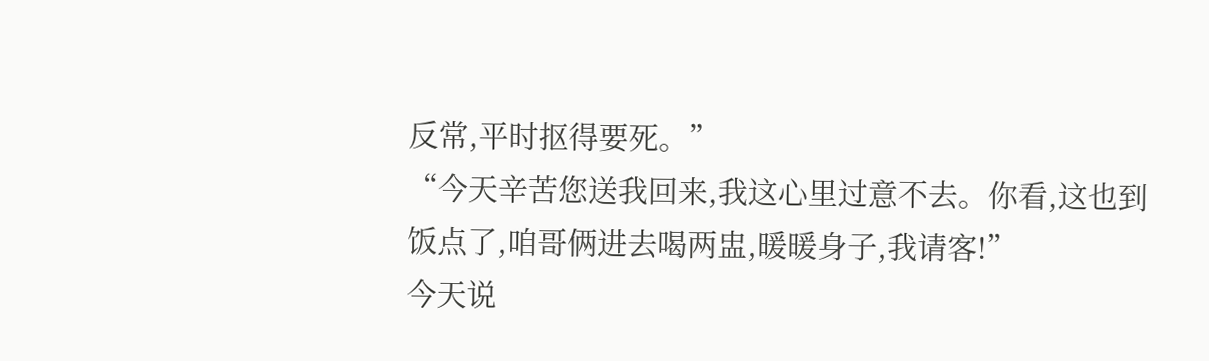反常,平时抠得要死。”
“今天辛苦您送我回来,我这心里过意不去。你看,这也到饭点了,咱哥俩进去喝两盅,暖暖身子,我请客!”
今天说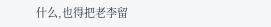什么,也得把老李留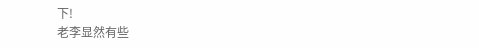下!
老李显然有些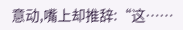意动,嘴上却推辞:“这……